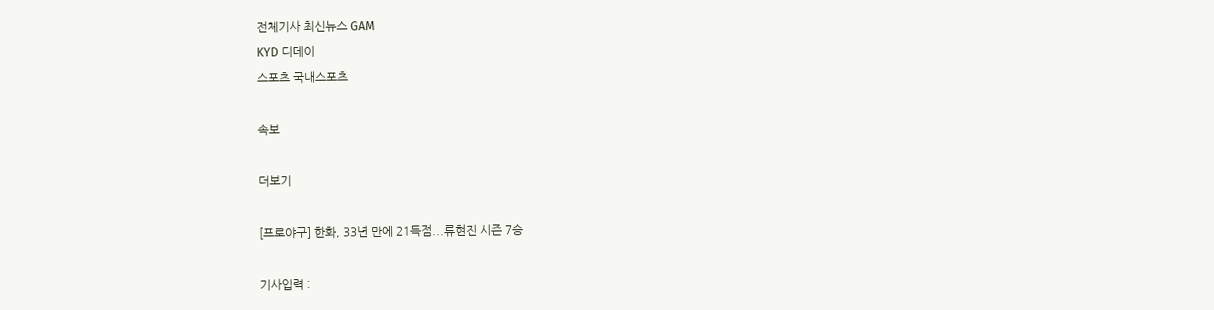전체기사 최신뉴스 GAM
KYD 디데이
스포츠 국내스포츠

속보

더보기

[프로야구] 한화, 33년 만에 21득점...류현진 시즌 7승

기사입력 :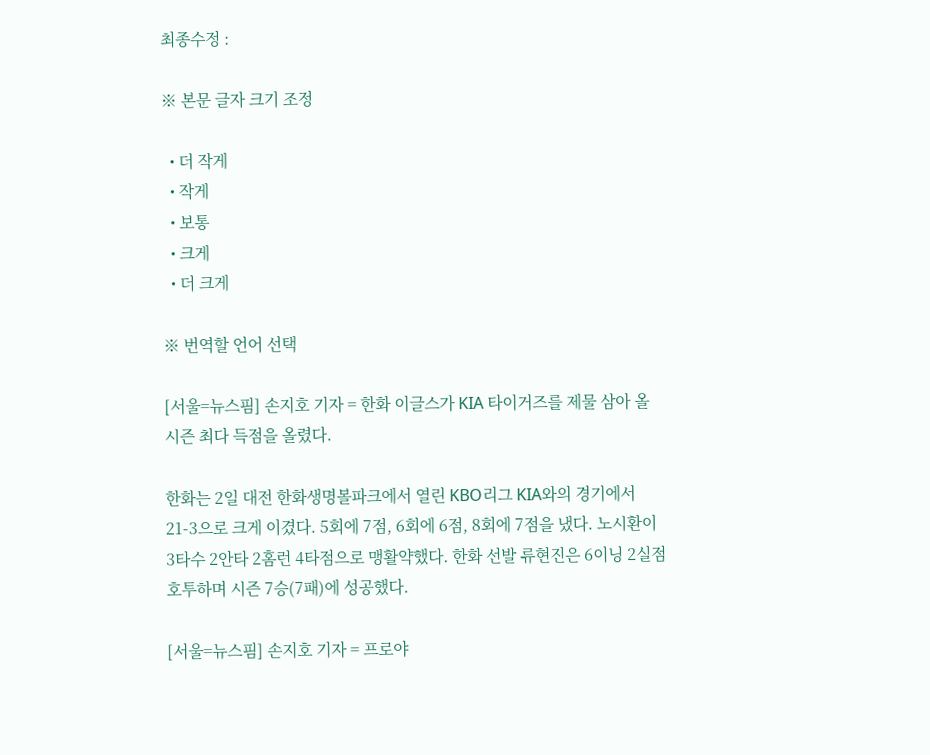최종수정 :

※ 본문 글자 크기 조정

  • 더 작게
  • 작게
  • 보통
  • 크게
  • 더 크게

※ 번역할 언어 선택

[서울=뉴스핌] 손지호 기자 = 한화 이글스가 KIA 타이거즈를 제물 삼아 올 시즌 최다 득점을 올렸다.

한화는 2일 대전 한화생명볼파크에서 열린 KBO리그 KIA와의 경기에서 21-3으로 크게 이겼다. 5회에 7점, 6회에 6점, 8회에 7점을 냈다. 노시환이 3타수 2안타 2홈런 4타점으로 맹활약했다. 한화 선발 류현진은 6이닝 2실점 호투하며 시즌 7승(7패)에 성공했다.

[서울=뉴스핌] 손지호 기자 = 프로야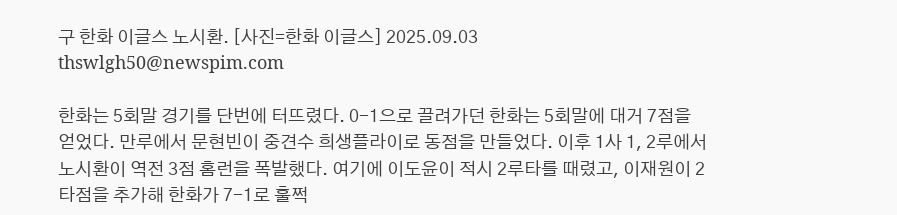구 한화 이글스 노시환. [사진=한화 이글스] 2025.09.03 thswlgh50@newspim.com

한화는 5회말 경기를 단번에 터뜨렸다. 0-1으로 끌려가던 한화는 5회말에 대거 7점을 얻었다. 만루에서 문현빈이 중견수 희생플라이로 동점을 만들었다. 이후 1사 1, 2루에서 노시환이 역전 3점 홈런을 폭발했다. 여기에 이도윤이 적시 2루타를 때렸고, 이재원이 2타점을 추가해 한화가 7-1로 훌쩍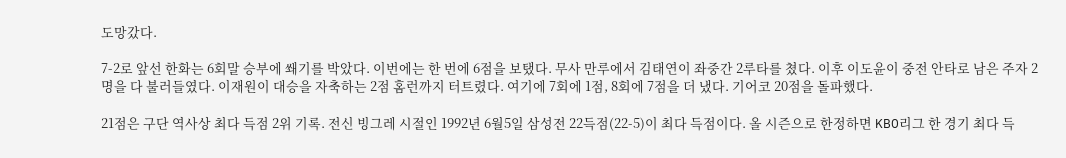도망갔다.

7-2로 앞선 한화는 6회말 승부에 쐐기를 박았다. 이번에는 한 번에 6점을 보탰다. 무사 만루에서 김태연이 좌중간 2루타를 쳤다. 이후 이도윤이 중전 안타로 남은 주자 2명을 다 불러들였다. 이재원이 대승을 자축하는 2점 홈런까지 터트렸다. 여기에 7회에 1점, 8회에 7점을 더 냈다. 기어코 20점을 돌파했다.

21점은 구단 역사상 최다 득점 2위 기록. 전신 빙그레 시절인 1992년 6월5일 삼성전 22득점(22-5)이 최다 득점이다. 올 시즌으로 한정하면 KBO리그 한 경기 최다 득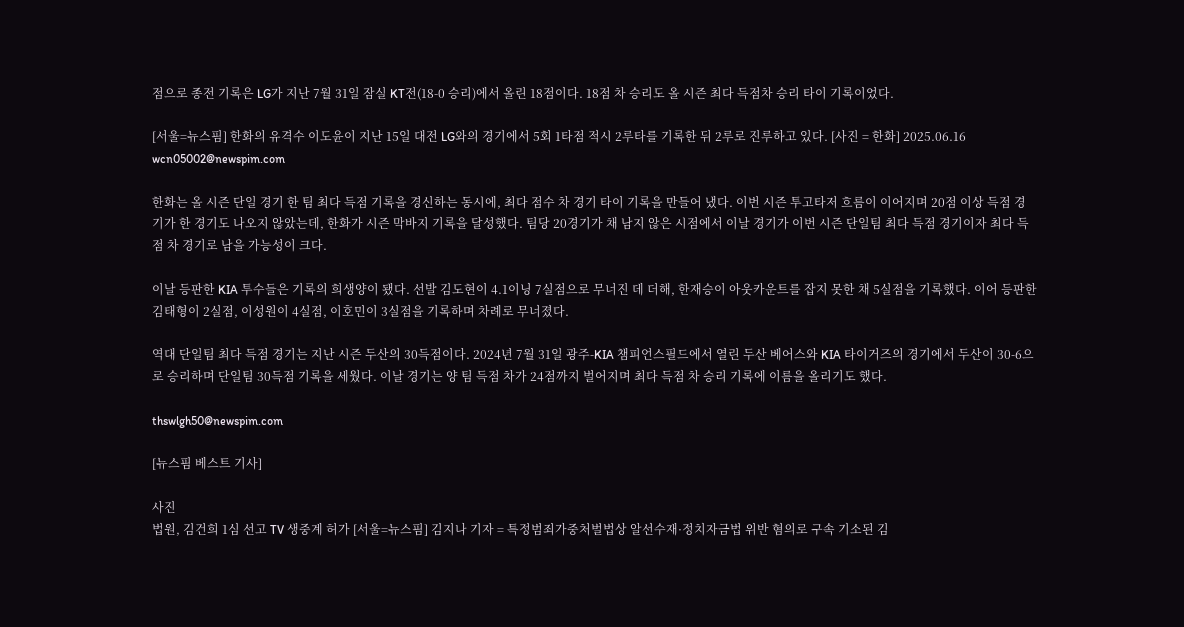점으로 종전 기록은 LG가 지난 7월 31일 잠실 KT전(18-0 승리)에서 올린 18점이다. 18점 차 승리도 올 시즌 최다 득점차 승리 타이 기록이었다.

[서울=뉴스핌] 한화의 유격수 이도윤이 지난 15일 대전 LG와의 경기에서 5회 1타점 적시 2루타를 기록한 뒤 2루로 진루하고 있다. [사진 = 한화] 2025.06.16 wcn05002@newspim.com

한화는 올 시즌 단일 경기 한 팀 최다 득점 기록을 경신하는 동시에, 최다 점수 차 경기 타이 기록을 만들어 냈다. 이번 시즌 투고타저 흐름이 이어지며 20점 이상 득점 경기가 한 경기도 나오지 않았는데, 한화가 시즌 막바지 기록을 달성했다. 팀당 20경기가 채 남지 않은 시점에서 이날 경기가 이번 시즌 단일팀 최다 득점 경기이자 최다 득점 차 경기로 남을 가능성이 크다.

이날 등판한 KIA 투수들은 기록의 희생양이 됐다. 선발 김도현이 4.1이닝 7실점으로 무너진 데 더해, 한재승이 아웃카운트를 잡지 못한 채 5실점을 기록했다. 이어 등판한 김태형이 2실점, 이성원이 4실점, 이호민이 3실점을 기록하며 차례로 무너졌다.

역대 단일팀 최다 득점 경기는 지난 시즌 두산의 30득점이다. 2024년 7월 31일 광주-KIA 챔피언스필드에서 열린 두산 베어스와 KIA 타이거즈의 경기에서 두산이 30-6으로 승리하며 단일팀 30득점 기록을 세웠다. 이날 경기는 양 팀 득점 차가 24점까지 벌어지며 최다 득점 차 승리 기록에 이름을 올리기도 했다.

thswlgh50@newspim.com

[뉴스핌 베스트 기사]

사진
법원, 김건희 1심 선고 TV 생중계 허가 [서울=뉴스핌] 김지나 기자 = 특정범죄가중처벌법상 알선수재·정치자금법 위반 혐의로 구속 기소된 김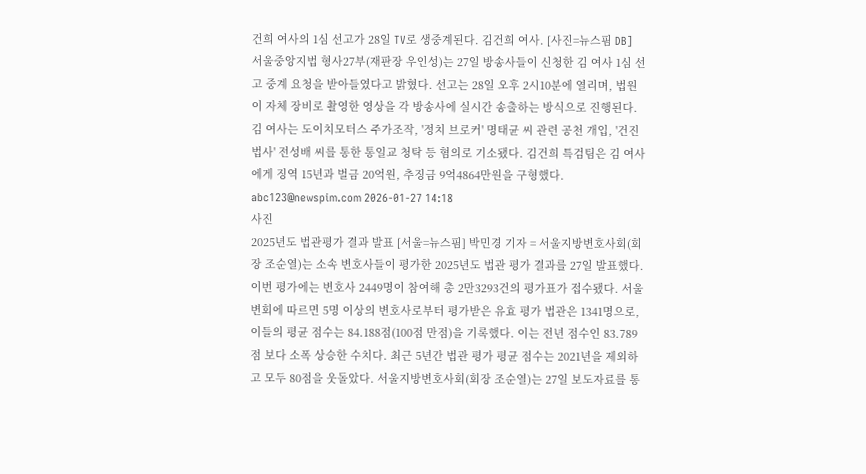건희 여사의 1심 선고가 28일 TV로 생중계된다. 김건희 여사. [사진=뉴스핌 DB] 서울중앙지법 형사27부(재판장 우인성)는 27일 방송사들이 신청한 김 여사 1심 선고 중계 요청을 받아들였다고 밝혔다. 선고는 28일 오후 2시10분에 열리며, 법원이 자체 장비로 촬영한 영상을 각 방송사에 실시간 송출하는 방식으로 진행된다. 김 여사는 도이치모터스 주가조작, '정치 브로커' 명태균 씨 관련 공천 개입, '건진법사' 전성배 씨를 통한 통일교 청탁 등 혐의로 기소됐다. 김건희 특검팀은 김 여사에게 징역 15년과 벌금 20억원, 추징금 9억4864만원을 구형했다.   abc123@newspim.com 2026-01-27 14:18
사진
2025년도 법관평가 결과 발표 [서울=뉴스핌] 박민경 기자 = 서울지방변호사회(회장 조순열)는 소속 변호사들이 평가한 2025년도 법관 평가 결과를 27일 발표했다. 이번 평가에는 변호사 2449명이 참여해 총 2만3293건의 평가표가 접수됐다. 서울변회에 따르면 5명 이상의 변호사로부터 평가받은 유효 평가 법관은 1341명으로, 이들의 평균 점수는 84.188점(100점 만점)을 기록했다. 이는 전년 점수인 83.789점 보다 소폭 상승한 수치다. 최근 5년간 법관 평가 평균 점수는 2021년을 제외하고 모두 80점을 웃돌았다. 서울지방변호사회(회장 조순열)는 27일 보도자료를 통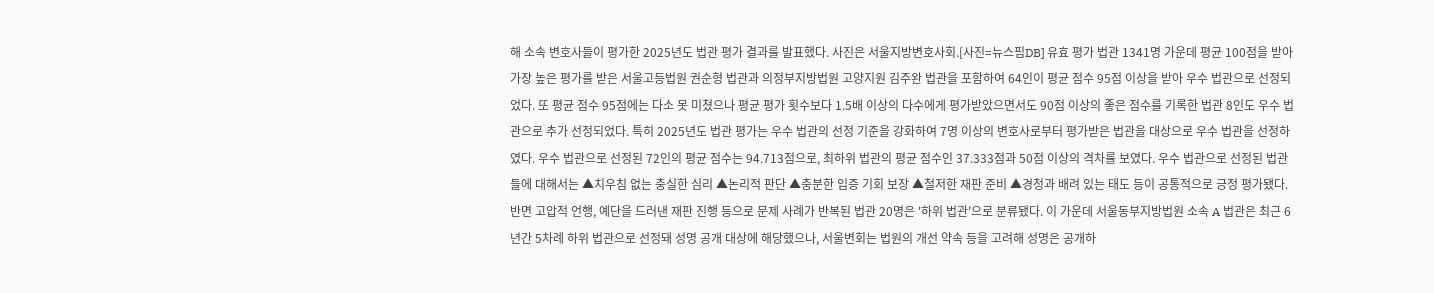해 소속 변호사들이 평가한 2025년도 법관 평가 결과를 발표했다. 사진은 서울지방변호사회.[사진=뉴스핌DB] 유효 평가 법관 1341명 가운데 평균 100점을 받아 가장 높은 평가를 받은 서울고등법원 권순형 법관과 의정부지방법원 고양지원 김주완 법관을 포함하여 64인이 평균 점수 95점 이상을 받아 우수 법관으로 선정되었다. 또 평균 점수 95점에는 다소 못 미쳤으나 평균 평가 횟수보다 1.5배 이상의 다수에게 평가받았으면서도 90점 이상의 좋은 점수를 기록한 법관 8인도 우수 법관으로 추가 선정되었다. 특히 2025년도 법관 평가는 우수 법관의 선정 기준을 강화하여 7명 이상의 변호사로부터 평가받은 법관을 대상으로 우수 법관을 선정하였다. 우수 법관으로 선정된 72인의 평균 점수는 94.713점으로, 최하위 법관의 평균 점수인 37.333점과 50점 이상의 격차를 보였다. 우수 법관으로 선정된 법관들에 대해서는 ▲치우침 없는 충실한 심리 ▲논리적 판단 ▲충분한 입증 기회 보장 ▲철저한 재판 준비 ▲경청과 배려 있는 태도 등이 공통적으로 긍정 평가됐다. 반면 고압적 언행, 예단을 드러낸 재판 진행 등으로 문제 사례가 반복된 법관 20명은 '하위 법관'으로 분류됐다. 이 가운데 서울동부지방법원 소속 A 법관은 최근 6년간 5차례 하위 법관으로 선정돼 성명 공개 대상에 해당했으나, 서울변회는 법원의 개선 약속 등을 고려해 성명은 공개하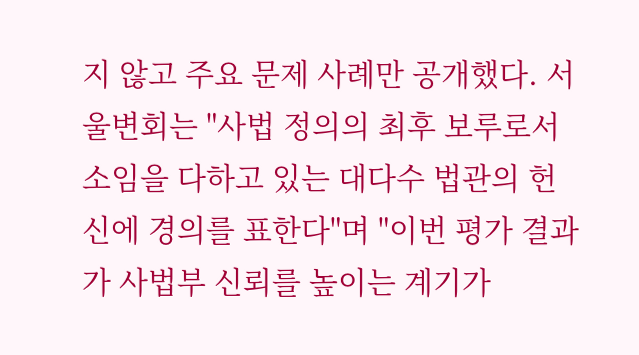지 않고 주요 문제 사례만 공개했다. 서울변회는 "사법 정의의 최후 보루로서 소임을 다하고 있는 대다수 법관의 헌신에 경의를 표한다"며 "이번 평가 결과가 사법부 신뢰를 높이는 계기가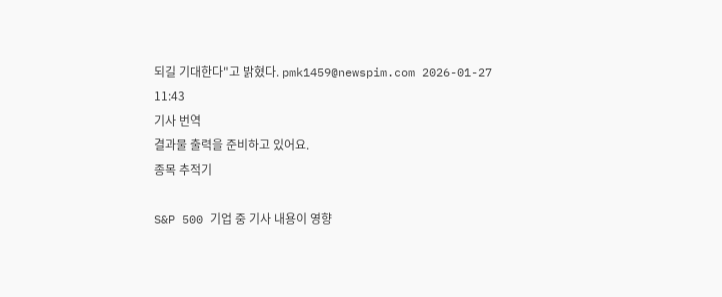되길 기대한다"고 밝혔다. pmk1459@newspim.com 2026-01-27 11:43
기사 번역
결과물 출력을 준비하고 있어요.
종목 추적기

S&P 500 기업 중 기사 내용이 영향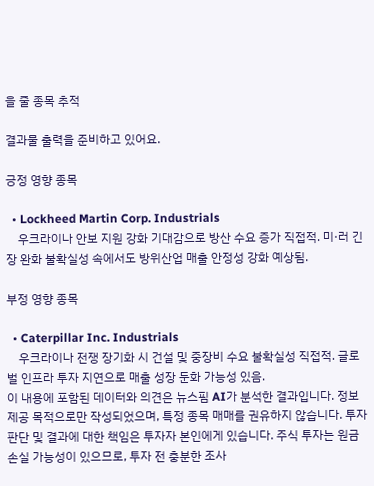을 줄 종목 추적

결과물 출력을 준비하고 있어요.

긍정 영향 종목

  • Lockheed Martin Corp. Industrials
    우크라이나 안보 지원 강화 기대감으로 방산 수요 증가 직접적. 미·러 긴장 완화 불확실성 속에서도 방위산업 매출 안정성 강화 예상됨.

부정 영향 종목

  • Caterpillar Inc. Industrials
    우크라이나 전쟁 장기화 시 건설 및 중장비 수요 불확실성 직접적. 글로벌 인프라 투자 지연으로 매출 성장 둔화 가능성 있음.
이 내용에 포함된 데이터와 의견은 뉴스핌 AI가 분석한 결과입니다. 정보 제공 목적으로만 작성되었으며, 특정 종목 매매를 권유하지 않습니다. 투자 판단 및 결과에 대한 책임은 투자자 본인에게 있습니다. 주식 투자는 원금 손실 가능성이 있으므로, 투자 전 충분한 조사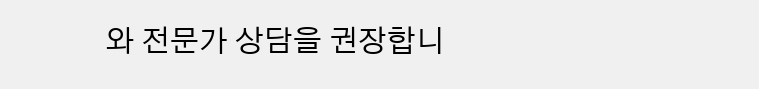와 전문가 상담을 권장합니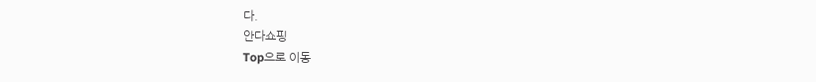다.
안다쇼핑
Top으로 이동